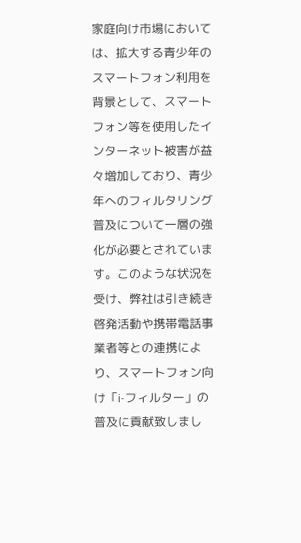家庭向け市場においては、拡大する青少年のスマートフォン利用を背景として、スマートフォン等を使用したインターネット被害が益々増加しており、青少年へのフィルタリング普及について一層の強化が必要とされています。このような状況を受け、弊社は引き続き啓発活動や携帯電話事業者等との連携により、スマートフォン向け「i-フィルター」の普及に貢献致しまし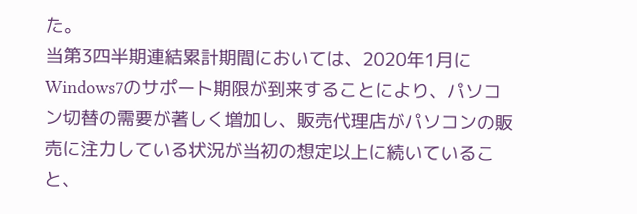た。
当第3四半期連結累計期間においては、2020年1月にWindows7のサポート期限が到来することにより、パソコン切替の需要が著しく増加し、販売代理店がパソコンの販売に注力している状況が当初の想定以上に続いていること、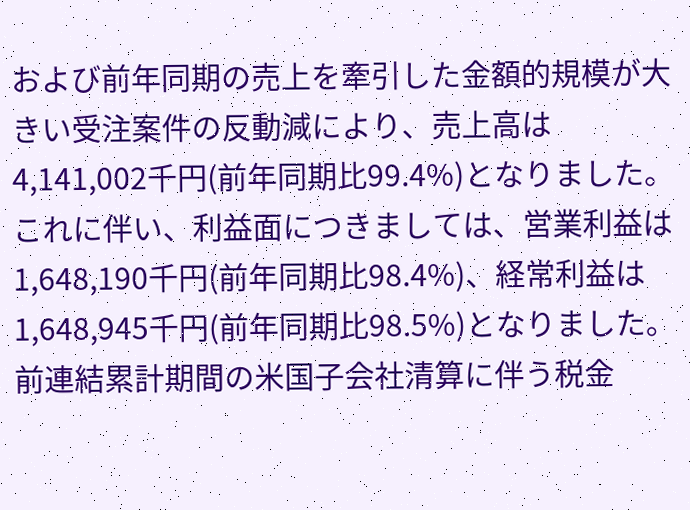および前年同期の売上を牽引した金額的規模が大きい受注案件の反動減により、売上高は4,141,002千円(前年同期比99.4%)となりました。これに伴い、利益面につきましては、営業利益は1,648,190千円(前年同期比98.4%)、経常利益は1,648,945千円(前年同期比98.5%)となりました。前連結累計期間の米国子会社清算に伴う税金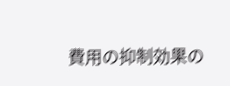費用の抑制効果の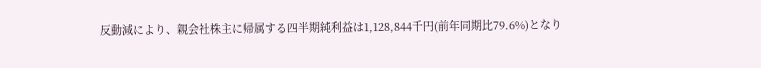反動減により、親会社株主に帰属する四半期純利益は1,128,844千円(前年同期比79.6%)となり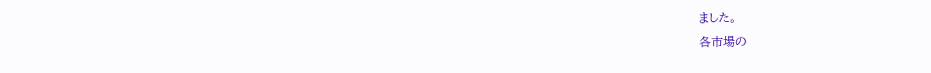ました。
各市場の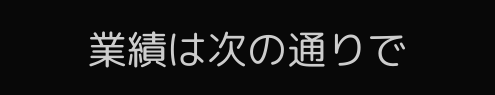業績は次の通りで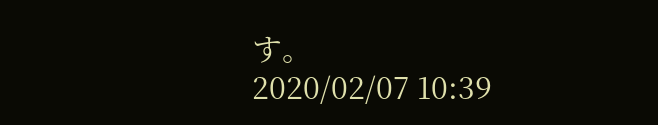す。
2020/02/07 10:39